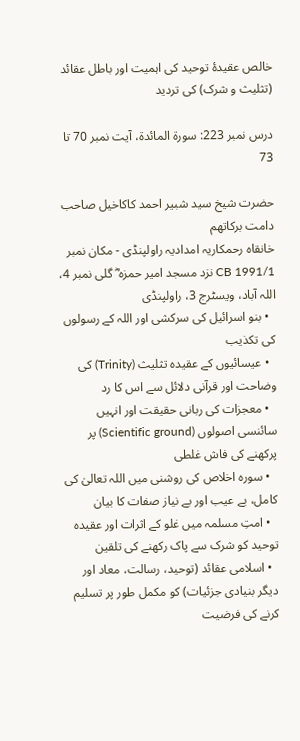خالص عقیدۂ توحید کی اہمیت اور باطل عقائد (تثلیث و شرک) کی تردید

درس نمبر 223: سورۃ المائدة، آیت نمبر 70 تا 73

حضرت شیخ سید شبیر احمد کاکاخیل صاحب دامت برکاتھم
خانقاہ رحمکاریہ امدادیہ راولپنڈی - مکان نمبر CB 1991/1 نزد مسجد امیر حمزہ ؓ گلی نمبر 4، اللہ آباد، ویسٹرج 3، راولپنڈی
  • بنو اسرائیل کی سرکشی اور اللہ کے رسولوں کی تکذیب
  • عیسائیوں کے عقیدہ تثلیث (Trinity) کی وضاحت اور قرآنی دلائل سے اس کا رد
  • معجزات کی ربانی حقیقت اور انہیں سائنسی اصولوں (Scientific ground) پر پرکھنے کی فاش غلطی
  • سورہ اخلاص کی روشنی میں اللہ تعالیٰ کی کامل، بے عیب اور بے نیاز صفات کا بیان
  • امتِ مسلمہ میں غلو کے اثرات اور عقیدہ توحید کو شرک سے پاک رکھنے کی تلقین
  • اسلامی عقائد (توحید، رسالت، معاد اور دیگر بنیادی جزئیات) کو مکمل طور پر تسلیم کرنے کی فرضیت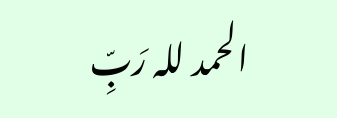الحمد للہ رَبِّ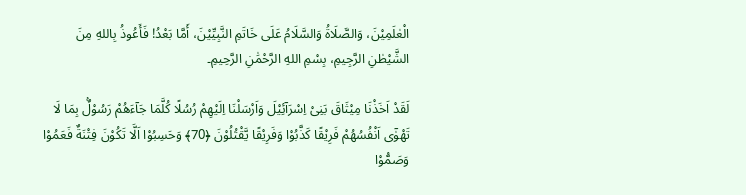الْعٰلَمِيْنَ، وَالصَّلَاةُ وَالسَّلَامُ عَلَى خَاتَمِ النَّبِيِّيْنَ، أَمَّا بَعْدُ! فَأَعُوذُ بِاللهِ مِنَ الشَّيْطٰنِ الرَّجِيمِ، بِسْمِ اللهِ الرَّحْمَٰنِ الرَّحِيمِ۔

لَقَدْ اَخَذْنَا مِيْثَاقَ بَنِیْ اِسْرَآئِيْلَ وَاَرْسَلْنَا اِلَيْهِمْ رُسُلًا كُلَّمَا جَآءَهُمْ رَسُوْلٌۢ بِمَا لَا تَهْوٰۤی اَنْفُسُهُمْ فَرِيْقًا كَذَّبُوْا وَفَرِيْقًا يَّقْتُلُوْنَ ﴿70﴾ وَحَسِبُوْا اَلَّا تَكُوْنَ فِتْنَةٌ فَعَمُوْا وَصَمُّوْا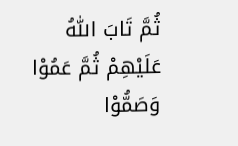ثُمَّ تَابَ اللّٰهُ عَلَيْهِمْ ثُمَّ عَمُوْا وَصَمُّوْا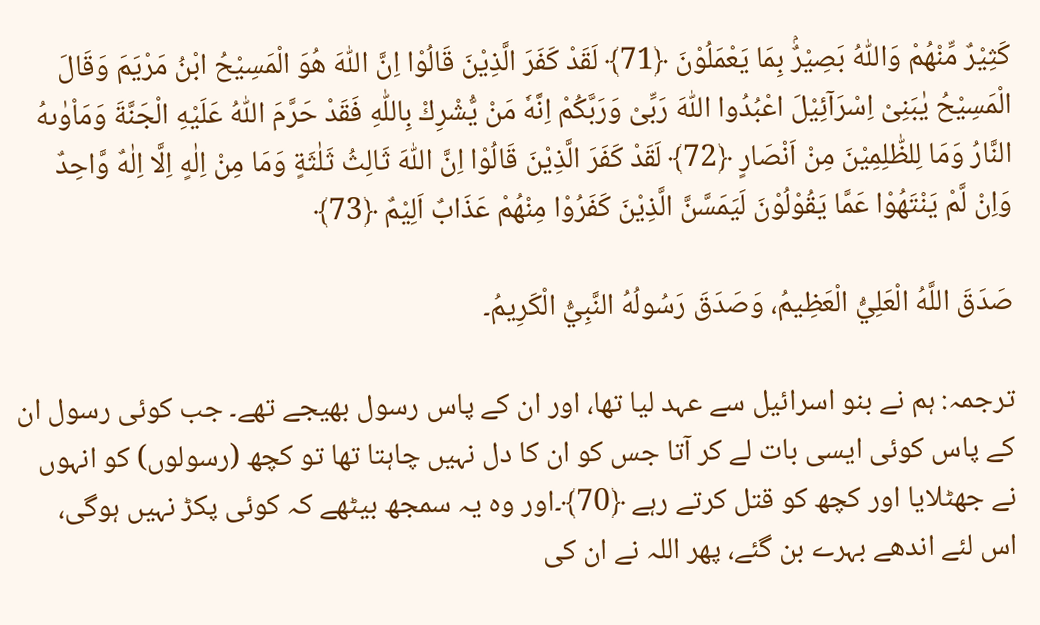كَثِيْرٌ مِّنْهُمْ وَاللّٰهُ بَصِيْرٌۢ بِمَا يَعْمَلُوْنَ ﴿71﴾ لَقَدْ كَفَرَ الَّذِيْنَ قَالُوْا اِنَّ اللّٰهَ هُوَ الْمَسِيْحُ ابْنُ مَرْيَمَ وَقَالَ الْمَسِيْحُ يٰبَنِیْ اِسْرَآئِيْلَ اعْبُدُوا اللّٰهَ رَبِّیْ وَرَبَّكُمْ اِنَّهٗ مَنْ يُّشْرِكْ بِاللّٰهِ فَقَدْ حَرَّمَ اللّٰهُ عَلَيْهِ الْجَنَّةَ وَمَاْوٰىهُ النَّارُ وَمَا لِلظّٰلِمِيْنَ مِنْ اَنْصَارٍ ﴿72﴾ لَقَدْ كَفَرَ الَّذِيْنَ قَالُوْا اِنَّ اللّٰهَ ثَالِثُ ثَلٰثَةٍ وَمَا مِنْ اِلٰهٍ اِلَّا اِلٰهٌ وَّاحِدٌ وَاِنْ لَّمْ يَنْتَهُوْا عَمَّا يَقُوْلُوْنَ لَيَمَسَّنَّ الَّذِيْنَ كَفَرُوْا مِنْهُمْ عَذَابٌ اَلِيْمٌ ﴿73﴾

صَدَقَ اللَّهُ الْعَلِيُّ الْعَظِيمُ، وَصَدَقَ رَسُولُهُ النَّبِيُّ الْكَرِيمُ۔

ترجمہ: ہم نے بنو اسرائیل سے عہد لیا تھا، اور ان کے پاس رسول بھیجے تھے۔ جب کوئی رسول ان کے پاس کوئی ایسی بات لے کر آتا جس کو ان کا دل نہیں چاہتا تھا تو کچھ (رسولوں) کو انہوں نے جھٹلایا اور کچھ کو قتل کرتے رہے ﴿70﴾۔اور وہ یہ سمجھ بیٹھے کہ کوئی پکڑ نہیں ہوگی، اس لئے اندھے بہرے بن گئے، پھر اللہ نے ان کی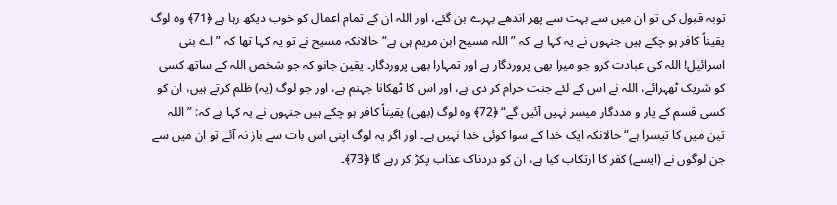توبہ قبول کی تو ان میں سے بہت سے پھر اندھے بہرے بن گئے، اور اللہ ان کے تمام اعمال کو خوب دیکھ رہا ہے ﴿71﴾ وہ لوگ یقیناً کافر ہو چکے ہیں جنہوں نے یہ کہا ہے کہ ”اللہ مسیح ابن مریم ہی ہے“ حالانکہ مسیح نے تو یہ کہا تھا کہ ”اے بنی اسرائیل! اللہ کی عبادت کرو جو میرا بھی پروردگار ہے اور تمہارا بھی پروردگار۔ یقین جانو کہ جو شخص اللہ کے ساتھ کسی کو شریک ٹھہرائے، اللہ نے اس کے لئے جنت حرام کر دی ہے، اور اس کا ٹھکانا جہنم ہے، اور جو لوگ (یہ) ظلم کرتے ہیں، ان کو کسی قسم کے یار و مددگار میسر نہیں آئیں گے“ ﴿72﴾ وہ لوگ (بھی) یقیناً کافر ہو چکے ہیں جنہوں نے یہ کہا ہے کہ: ”اللہ تین میں کا تیسرا ہے“ حالانکہ ایک خدا کے سوا کوئی خدا نہیں ہے۔ اور اگر یہ لوگ اپنی اس بات سے باز نہ آئے تو ان میں سے جن لوگوں نے (ایسے) کفر کا ارتکاب کیا ہے، ان کو دردناک عذاب پکڑ کر رہے گا ﴿73﴾۔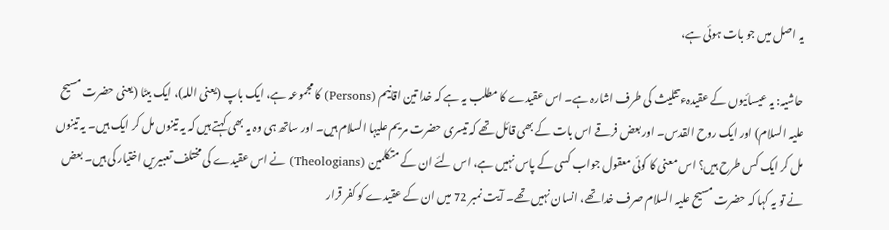یہ اصل میں جو بات ہوئی ہے،

حاشیہ: یہ عیسائیوں کے عقیدہء تثلیث کی طرف اشارہ ہے۔ اس عقیدے کا مطلب یہ ہے کہ خدا تین اقانیم (Persons) کا مجموعہ ہے، ایک باپ (یعنی اللہ)، ایک بیٹا (یعنی حضرت مسیح علیہ السلام) اور ایک روح القدس۔ اور بعض فرقے اس بات کے بھی قائل تھے کہ تیسری حضرت مریم علیہا السلام ہیں۔ اور ساتھ ہی وہ یہ بھی کہتے ہیں کہ یہ تینوں مل کر ایک ہیں۔ یہ تینوں مل کر ایک کس طرح ہیں؟ اس معنی کا کوئی معقول جواب کسی کے پاس نہیں ہے، اس لئے ان کے متکلمین (Theologians) نے اس عقیدے کی مختلف تعبیریں اختیار کی ہیں۔ بعض نے تو یہ کہا کہ حضرت مسیح علیہ السلام صرف خدا تھے، انسان نہیں تھے۔ آیت نمبر 72 میں ان کے عقیدے کو کفر قرار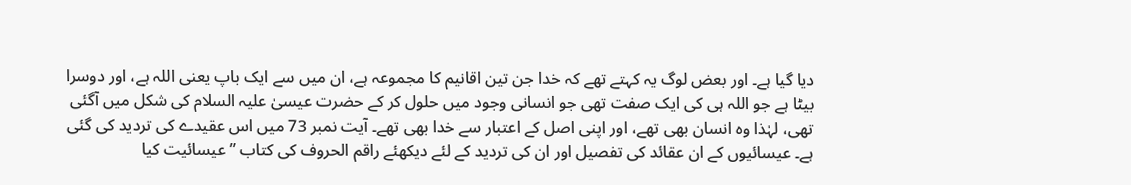دیا گیا ہے۔ اور بعض لوگ یہ کہتے تھے کہ خدا جن تین اقانیم کا مجموعہ ہے، ان میں سے ایک باپ یعنی اللہ ہے، اور دوسرا بیٹا ہے جو اللہ ہی کی ایک صفت تھی جو انسانی وجود میں حلول کر کے حضرت عیسیٰ علیہ السلام کی شکل میں آگئی تھی، لہٰذا وہ انسان بھی تھے، اور اپنی اصل کے اعتبار سے خدا بھی تھے۔ آیت نمبر 73 میں اس عقیدے کی تردید کی گئی ہے۔ عیسائیوں کے ان عقائد کی تفصیل اور ان کی تردید کے لئے دیکھئے راقم الحروف کی کتاب ”عیسائیت کیا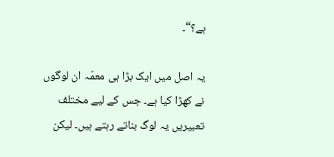ہے؟“۔

یہ اصل میں ایک بڑا ہی معمّہ ان لوگوں نے کھڑا کیا ہے۔ جس کے لیے مختلف تعبیریں یہ لوگ بناتے رہتے ہیں۔ لیکن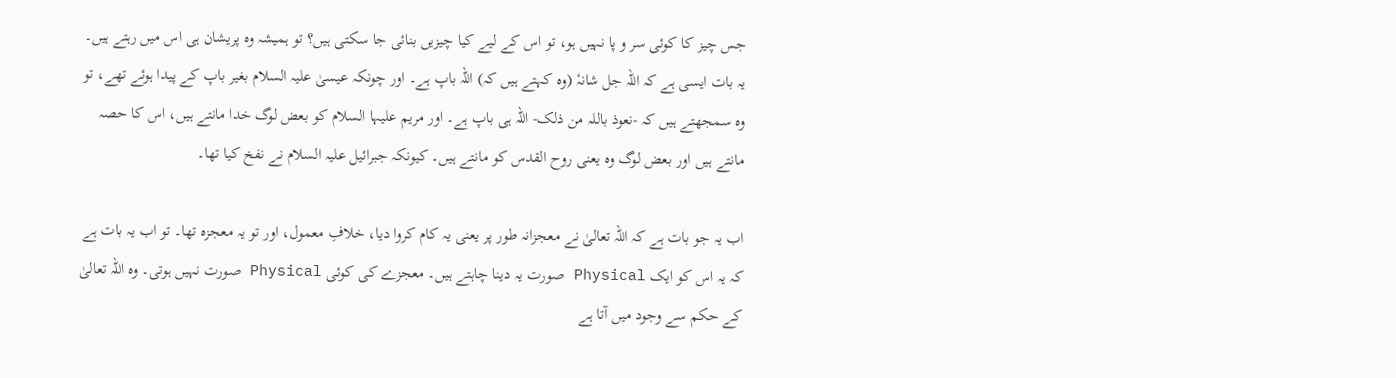جس چیز کا کوئی سر و پا نہیں ہو، تو اس کے لیے کیا چیزیں بنائی جا سکتی ہیں؟ تو ہمیشہ وہ پریشان ہی اس میں رہتے ہیں۔ یہ بات ایسی ہے کہ اللہ جل شانہٗ (وہ کہتے ہیں کہ) اللہ باپ ہے۔ اور چونکہ عیسیٰ علیہ السلام بغیر باپ کے پیدا ہوئے تھے، تو وہ سمجھتے ہیں کہ -نعوذ باللہ من ذلک- اللہ ہی باپ ہے۔ اور مریم علیہا السلام کو بعض لوگ خدا مانتے ہیں، اس کا حصہ مانتے ہیں اور بعض لوگ وہ یعنی روح القدس کو مانتے ہیں۔ کیونکہ جبرائیل علیہ السلام نے نفخ کیا تھا۔

اب یہ جو بات ہے کہ اللہ تعالیٰ نے معجزانہ طور پر یعنی یہ کام کروا دیا، خلافِ معمول، اور تو یہ معجزہ تھا۔ تو اب یہ بات ہے کہ یہ اس کو ایک Physical صورت یہ دینا چاہتے ہیں۔ معجزے کی کوئی Physical صورت نہیں ہوتی۔ وہ اللہ تعالیٰ کے حکم سے وجود میں آتا ہے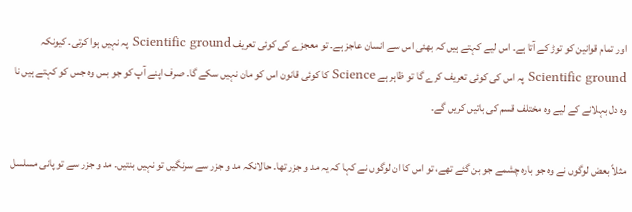اور تمام قوانین کو توڑ کے آتا ہے۔ اس لیے کہتے ہیں کہ بھئی اس سے انسان عاجز ہے۔ تو معجزے کی کوئی تعریف Scientific ground پہ نہیں ہوا کرتی۔ کیونکہ Scientific ground پہ اس کی کوئی تعریف کرے گا تو ظاہر ہے Science کا کوئی قانون اس کو مان نہیں سکے گا۔ صرف اپنے آپ کو جو بس وہ جس کو کہتے ہیں نا وہ دل بہلانے کے لیے وہ مختلف قسم کی باتیں کریں گے۔

مثلاً بعض لوگوں نے وہ جو بارہ چشمے جو بن گئے تھے، تو اس کا ان لوگوں نے کہا کہ یہ مد و جزر تھا۔ حالانکہ مد و جزر سے سرنگیں تو نہیں بنتیں۔ مد و جزر سے تو پانی مسلسل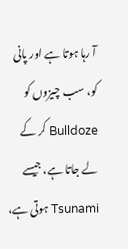آ رہا ہوتا ہے اور پانی کو، سب چیزوں کو Bulldoze کر کے لے جاتا ہے، جیسے Tsunami ہوتی ہے،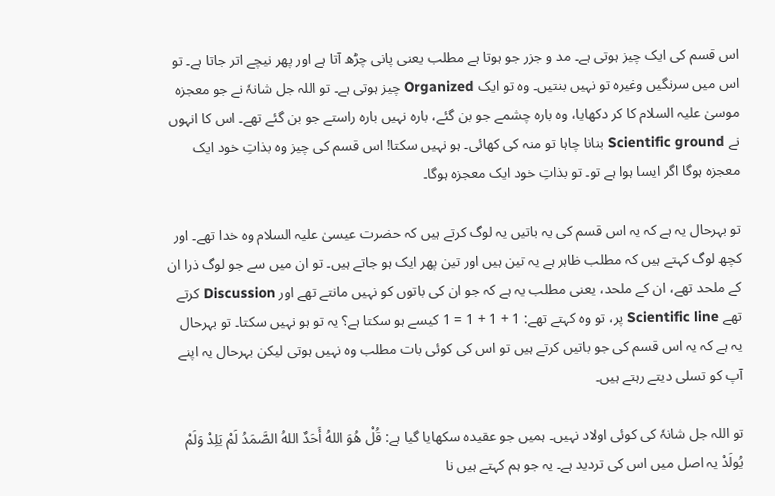اس قسم کی ایک چیز ہوتی ہے۔ مد و جزر جو ہوتا ہے مطلب یعنی پانی چڑھ آتا ہے اور پھر نیچے اتر جاتا ہے۔ تو اس میں سرنگیں وغیرہ تو نہیں بنتیں۔ وہ تو ایک Organized چیز ہوتی ہے۔ تو اللہ جل شانہٗ نے جو معجزہ موسیٰ علیہ السلام کا کر دکھایا، وہ بارہ چشمے جو بن گئے، بارہ نہیں بارہ راستے جو بن گئے تھے۔ اس کا انہوں نے Scientific ground بنانا چاہا تو منہ کی کھائی۔ ہو نہیں سکتا! اس قسم کی چیز وہ بذاتِ خود ایک معجزہ ہوگا اگر ایسا ہوا ہے تو۔ تو بذاتِ خود ایک معجزہ ہوگا۔

تو بہرحال یہ ہے کہ یہ اس قسم کی یہ باتیں یہ لوگ کرتے ہیں کہ حضرت عیسیٰ علیہ السلام وہ خدا تھے۔ اور کچھ لوگ کہتے ہیں کہ مطلب ظاہر ہے یہ تین ہیں اور تین پھر ایک ہو جاتے ہیں۔ تو ان میں سے جو لوگ ذرا ان کے ملحد تھے، ان کے ملحد، یعنی مطلب یہ ہے کہ جو ان کی باتوں کو نہیں مانتے تھے اور Discussion کرتے تھے Scientific line پر، تو وہ کہتے تھے: 1 + 1 + 1 = 1 کیسے ہو سکتا ہے؟ یہ تو ہو نہیں سکتا۔ تو بہرحال یہ ہے کہ یہ اس قسم کی جو باتیں کرتے ہیں تو اس کی کوئی بات مطلب وہ نہیں ہوتی لیکن بہرحال یہ اپنے آپ کو تسلی دیتے رہتے ہیں۔

تو اللہ جل شانہٗ کی کوئی اولاد نہیں۔ ہمیں جو عقیدہ سکھایا گیا ہے: قُلْ هُوَ اللهُ أَحَدٌ اللهُ الصَّمَدُ لَمْ يَلِدْ وَلَمْ يُولَدْ یہ اصل میں اس کی تردید ہے۔ یہ جو ہم کہتے ہیں نا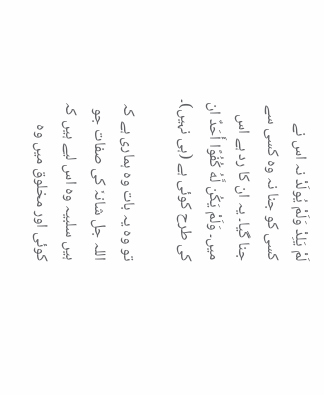لَمْ يَلِدْ وَلَمْ يُولَدْ نہ اس نے کسی کو جنا نہ وہ کسی سے جنا گیا۔ یہ ان کا رد ہے اس میں۔ وَلَمْ يَكُن لَّهُ كُفُوًا أَحَدٌ ان کی طرح کوئی ہے (ہی نہیں)۔

تو وہ یہ بات وہ ہماری ہے کہ اللہ جل شانہٗ کی صفات جو ہیں سلبیہ وہ اس لیے ہیں کہ کوئی اور مخلوق میں وہ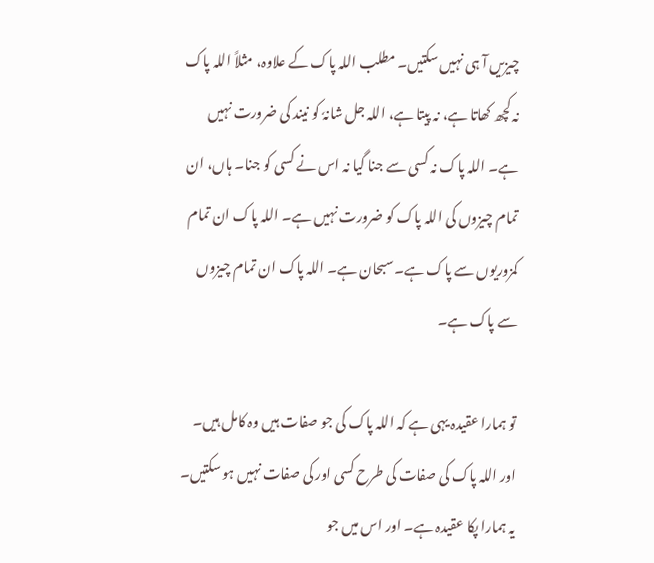چیزیں آ ہی نہیں سکتیں۔ مطلب اللہ پاک کے علاوہ، مثلاً اللہ پاک نہ کچھ کھاتا ہے، نہ پیتا ہے، اللہ جل شانہٗ کو نیند کی ضرورت نہیں ہے۔ اللہ پاک نہ کسی سے جنا گیا نہ اس نے کسی کو جنا۔ ہاں، ان تمام چیزوں کی اللہ پاک کو ضرورت نہیں ہے۔ اللہ پاک ان تمام کمزوریوں سے پاک ہے۔ سبحان ہے۔ اللہ پاک ان تمام چیزوں سے پاک ہے۔

تو ہمارا عقیدہ یہی ہے کہ اللہ پاک کی جو صفات ہیں وہ کامل ہیں۔ اور اللہ پاک کی صفات کی طرح کسی اور کی صفات نہیں ہو سکتیں۔ یہ ہمارا پکا عقیدہ ہے۔ اور اس میں جو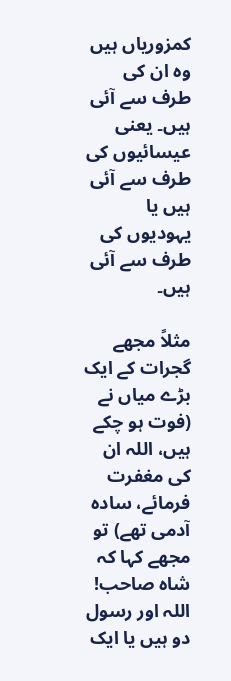کمزوریاں ہیں وہ ان کی طرف سے آئی ہیں۔ یعنی عیسائیوں کی طرف سے آئی ہیں یا یہودیوں کی طرف سے آئی ہیں۔

مثلاً مجھے گجرات کے ایک بڑے میاں نے (فوت ہو چکے ہیں، اللہ ان کی مغفرت فرمائے، سادہ آدمی تھے) تو مجھے کہا کہ شاہ صاحب! اللہ اور رسول دو ہیں یا ایک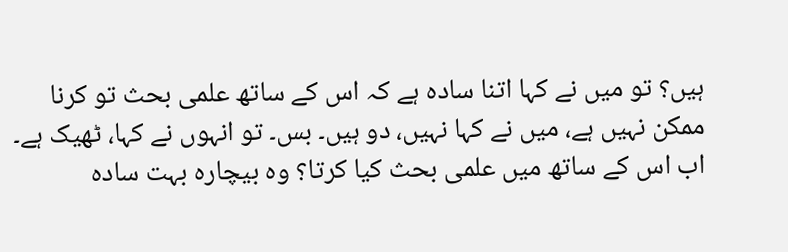ہیں؟ تو میں نے کہا اتنا سادہ ہے کہ اس کے ساتھ علمی بحث تو کرنا ممکن نہیں ہے، میں نے کہا نہیں، دو ہیں۔ بس۔ تو انہوں نے کہا، ٹھیک ہے۔ اب اس کے ساتھ میں علمی بحث کیا کرتا؟ وہ بیچارہ بہت سادہ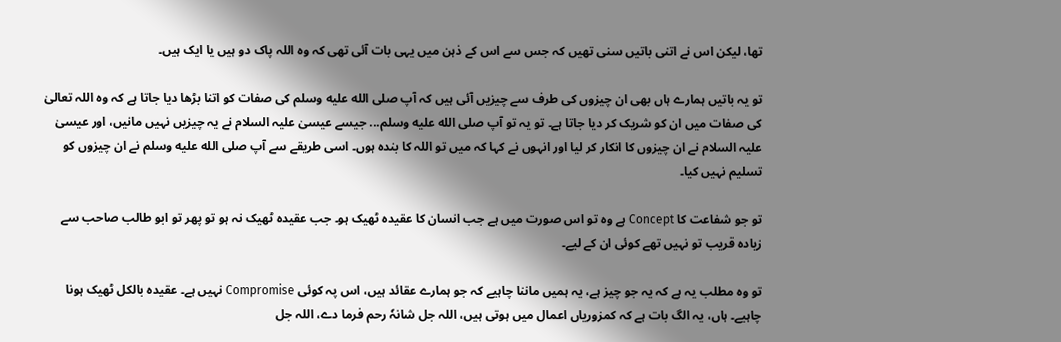تھا، لیکن اس نے اتنی باتیں سنی تھیں کہ جس سے اس کے ذہن میں یہی بات آئی تھی کہ وہ اللہ پاک دو ہیں یا ایک ہیں۔

تو یہ باتیں ہمارے ہاں بھی ان چیزوں کی طرف سے چیزیں آئی ہیں کہ آپ صلى الله عليه وسلم کی صفات کو اتنا بڑھا دیا جاتا ہے کہ وہ اللہ تعالیٰ کی صفات میں ان کو شریک کر دیا جاتا ہے۔ تو یہ تو آپ صلى الله عليه وسلم... جیسے عیسیٰ علیہ السلام نے یہ چیزیں نہیں مانیں، اور عیسیٰ علیہ السلام نے ان چیزوں کا انکار کر لیا اور انہوں نے کہا کہ میں تو اللہ کا بندہ ہوں۔ اسی طریقے سے آپ صلى الله عليه وسلم نے ان چیزوں کو تسلیم نہیں کیا۔

تو جو شفاعت کا Concept ہے وہ تو اس صورت میں ہے جب انسان کا عقیدہ ٹھیک ہو۔ جب عقیدہ ٹھیک نہ ہو تو پھر تو ابو طالب صاحب سے زیادہ قریب تو نہیں تھے کوئی ان کے لیے۔

تو وہ مطلب یہ ہے کہ یہ جو چیز ہے، یہ ہمیں ماننا چاہیے کہ جو ہمارے عقائد ہیں، اس پہ کوئی Compromise نہیں ہے۔ عقیدہ بالکل ٹھیک ہونا چاہیے۔ ہاں، یہ الگ بات ہے کہ کمزوریاں اعمال میں ہوتی ہیں، اللہ جل شانہٗ رحم فرما دے، اللہ جل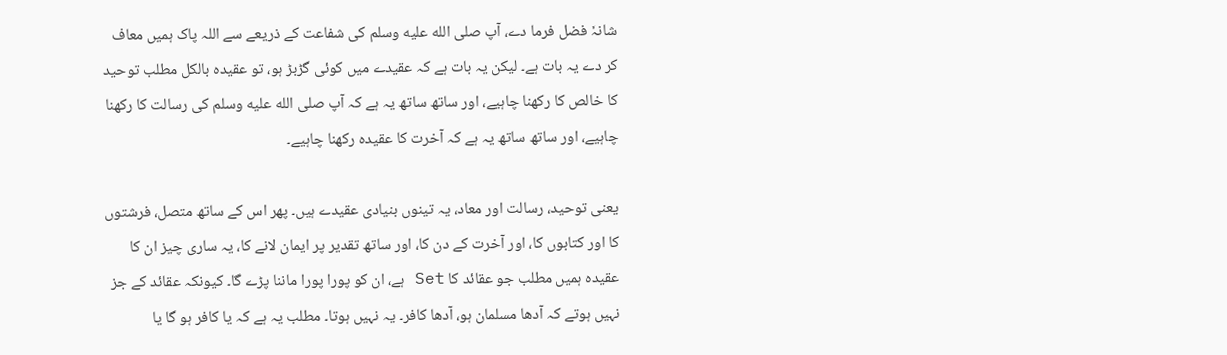شانہٗ فضل فرما دے، آپ صلى الله عليه وسلم کی شفاعت کے ذریعے سے اللہ پاک ہمیں معاف کر دے یہ بات ہے۔ لیکن یہ بات ہے کہ عقیدے میں کوئی گڑبڑ ہو، تو عقیدہ بالکل مطلب توحید کا خالص کا رکھنا چاہیے، اور ساتھ ساتھ یہ ہے کہ آپ صلى الله عليه وسلم کی رسالت کا رکھنا چاہیے، اور ساتھ ساتھ یہ ہے کہ آخرت کا عقیدہ رکھنا چاہیے۔

یعنی توحید، رسالت اور معاد، یہ تینوں بنیادی عقیدے ہیں۔ پھر اس کے ساتھ متصل، فرشتوں کا اور کتابوں کا، اور آخرت کے دن کا، اور ساتھ تقدیر پر ایمان لانے کا، یہ ساری چیز ان کا عقیدہ ہمیں مطلب جو عقائد کا Set ہے، ان کو پورا پورا ماننا پڑے گا۔ کیونکہ عقائد کے جز نہیں ہوتے کہ آدھا مسلمان ہو، آدھا کافر۔ یہ نہیں ہوتا۔ مطلب یہ ہے کہ یا کافر ہو گا یا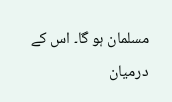مسلمان ہو گا۔ اس کے درمیان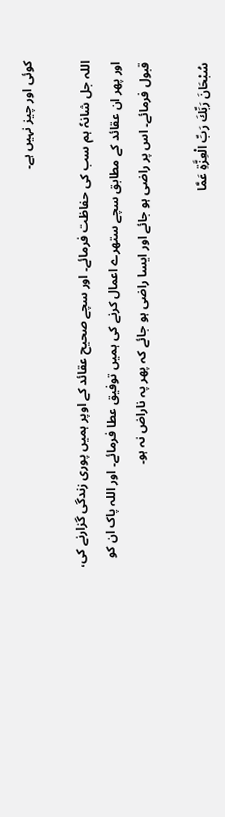کوئی اور چیز نہیں ہے۔

اللہ جل شانہٗ ہم سب کی حفاظت فرمائے۔ اور سچے صحیح عقائد کے اوپر ہمیں پوری زندگی گزارنے کی، اور پھر ان عقائد کے مطابق سچے ستھرے اعمال کرنے کی ہمیں توفیق عطا فرمائے۔ اور اللہ پاک ان کو قبول فرمائے۔ اس پر راضی ہو جائے اور ایسا راضی ہو جائے کہ پھر پہ ناراض نہ ہو۔

سُبْحَانَ رَبِّكَ رَبِّ الْعِزَّةِ عَمَّا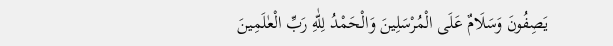يَصِفُونَ وَسَلَامٌ عَلَى الْمُرْسَلِينَ وَالْحَمْدُ لِلّٰهِ رَبِّ الْعٰلَمِينَ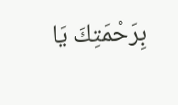بِرَحْمَتِكَ يَا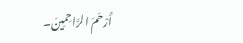أَرْحَمَ الرَّاحِمِينَ۔